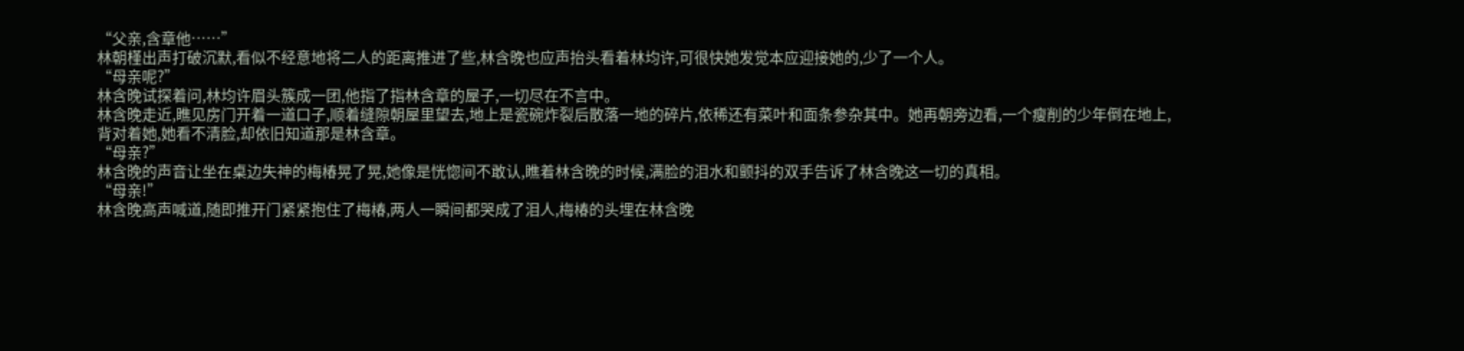“父亲,含章他……”
林朝槿出声打破沉默,看似不经意地将二人的距离推进了些,林含晚也应声抬头看着林均许,可很快她发觉本应迎接她的,少了一个人。
“母亲呢?”
林含晚试探着问,林均许眉头簇成一团,他指了指林含章的屋子,一切尽在不言中。
林含晚走近,瞧见房门开着一道口子,顺着缝隙朝屋里望去,地上是瓷碗炸裂后散落一地的碎片,依稀还有菜叶和面条参杂其中。她再朝旁边看,一个瘦削的少年倒在地上,背对着她,她看不清脸,却依旧知道那是林含章。
“母亲?”
林含晚的声音让坐在桌边失神的梅椿晃了晃,她像是恍惚间不敢认,瞧着林含晚的时候,满脸的泪水和颤抖的双手告诉了林含晚这一切的真相。
“母亲!”
林含晚高声喊道,随即推开门紧紧抱住了梅椿,两人一瞬间都哭成了泪人,梅椿的头埋在林含晚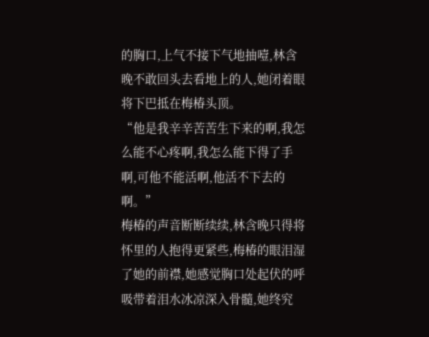的胸口,上气不接下气地抽噎,林含晚不敢回头去看地上的人,她闭着眼将下巴抵在梅椿头顶。
“他是我辛辛苦苦生下来的啊,我怎么能不心疼啊,我怎么能下得了手啊,可他不能活啊,他活不下去的啊。”
梅椿的声音断断续续,林含晚只得将怀里的人抱得更紧些,梅椿的眼泪湿了她的前襟,她感觉胸口处起伏的呼吸带着泪水冰凉深入骨髓,她终究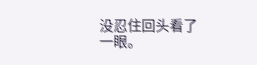没忍住回头看了一眼。